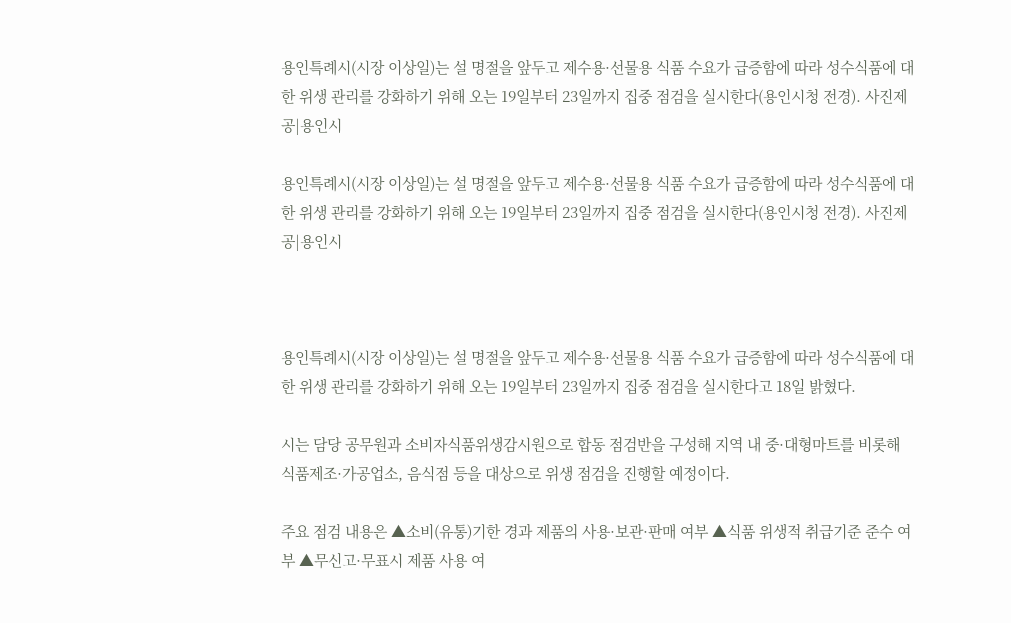용인특례시(시장 이상일)는 설 명절을 앞두고 제수용·선물용 식품 수요가 급증함에 따라 성수식품에 대한 위생 관리를 강화하기 위해 오는 19일부터 23일까지 집중 점검을 실시한다(용인시청 전경). 사진제공|용인시

용인특례시(시장 이상일)는 설 명절을 앞두고 제수용·선물용 식품 수요가 급증함에 따라 성수식품에 대한 위생 관리를 강화하기 위해 오는 19일부터 23일까지 집중 점검을 실시한다(용인시청 전경). 사진제공|용인시



용인특례시(시장 이상일)는 설 명절을 앞두고 제수용·선물용 식품 수요가 급증함에 따라 성수식품에 대한 위생 관리를 강화하기 위해 오는 19일부터 23일까지 집중 점검을 실시한다고 18일 밝혔다.

시는 담당 공무원과 소비자식품위생감시원으로 합동 점검반을 구성해 지역 내 중·대형마트를 비롯해 식품제조·가공업소, 음식점 등을 대상으로 위생 점검을 진행할 예정이다.

주요 점검 내용은 ▲소비(유통)기한 경과 제품의 사용·보관·판매 여부 ▲식품 위생적 취급기준 준수 여부 ▲무신고·무표시 제품 사용 여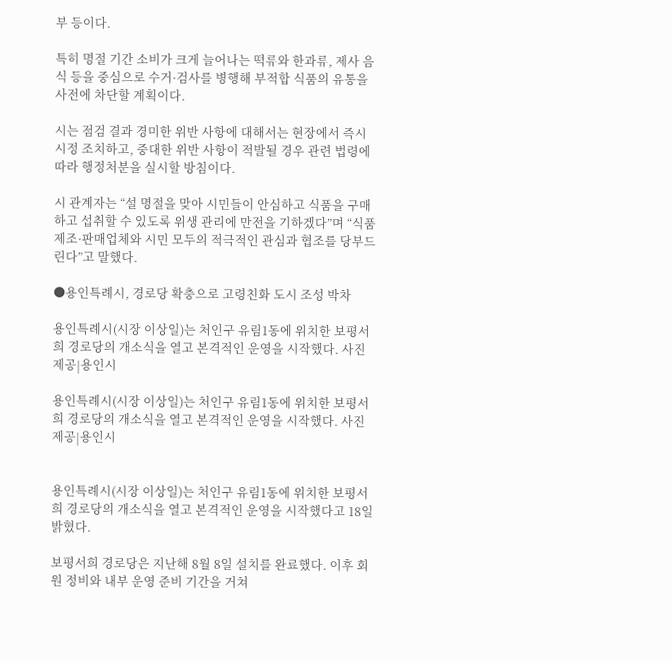부 등이다.

특히 명절 기간 소비가 크게 늘어나는 떡류와 한과류, 제사 음식 등을 중심으로 수거·검사를 병행해 부적합 식품의 유통을 사전에 차단할 계획이다.

시는 점검 결과 경미한 위반 사항에 대해서는 현장에서 즉시 시정 조치하고, 중대한 위반 사항이 적발될 경우 관련 법령에 따라 행정처분을 실시할 방침이다.

시 관계자는 “설 명절을 맞아 시민들이 안심하고 식품을 구매하고 섭취할 수 있도록 위생 관리에 만전을 기하겠다”며 “식품 제조·판매업체와 시민 모두의 적극적인 관심과 협조를 당부드린다”고 말했다.

●용인특례시, 경로당 확충으로 고령친화 도시 조성 박차

용인특례시(시장 이상일)는 처인구 유림1동에 위치한 보평서희 경로당의 개소식을 열고 본격적인 운영을 시작했다. 사진제공|용인시

용인특례시(시장 이상일)는 처인구 유림1동에 위치한 보평서희 경로당의 개소식을 열고 본격적인 운영을 시작했다. 사진제공|용인시


용인특례시(시장 이상일)는 처인구 유림1동에 위치한 보평서희 경로당의 개소식을 열고 본격적인 운영을 시작했다고 18일 밝혔다.

보평서희 경로당은 지난해 8월 8일 설치를 완료했다. 이후 회원 정비와 내부 운영 준비 기간을 거쳐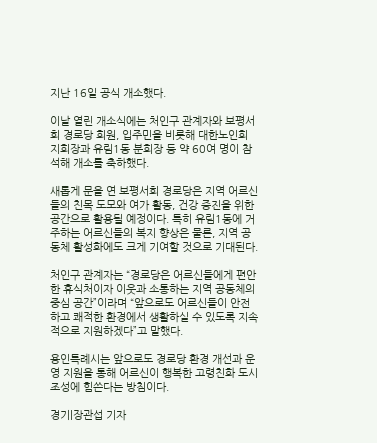지난 16일 공식 개소했다.

이날 열린 개소식에는 처인구 관계자와 보평서희 경로당 회원, 입주민을 비롯해 대한노인회 지회장과 유림1동 분회장 등 약 60여 명이 참석해 개소를 축하했다.

새롭게 문을 연 보평서희 경로당은 지역 어르신들의 친목 도모와 여가 활동, 건강 증진을 위한 공간으로 활용될 예정이다. 특히 유림1동에 거주하는 어르신들의 복지 향상은 물론, 지역 공동체 활성화에도 크게 기여할 것으로 기대된다.

처인구 관계자는 “경로당은 어르신들에게 편안한 휴식처이자 이웃과 소통하는 지역 공동체의 중심 공간”이라며 “앞으로도 어르신들이 안전하고 쾌적한 환경에서 생활하실 수 있도록 지속적으로 지원하겠다”고 말했다.

용인특례시는 앞으로도 경로당 환경 개선과 운영 지원을 통해 어르신이 행복한 고령친화 도시 조성에 힘쓴다는 방침이다.

경기|장관섭 기자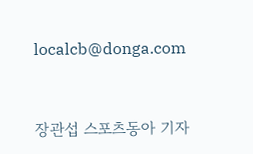localcb@donga.com


장관섭 스포츠동아 기자